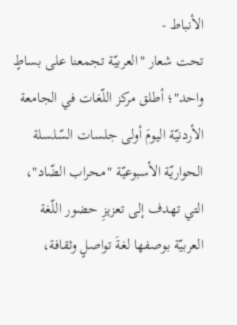الأنباط -
تحت شعار "العربيّة تجمعنا على بساطٍ واحد"؛ أطلق مركز اللّغات في الجامعة الأردنيّة اليومَ أولى جلسات السّلسلة الحواريّة الأسبوعيّة "محراب الضّاد"، التي تهدف إلى تعزيزِ حضور اللّغة العربيّة بوصفها لغةَ تواصلٍ وثقافة،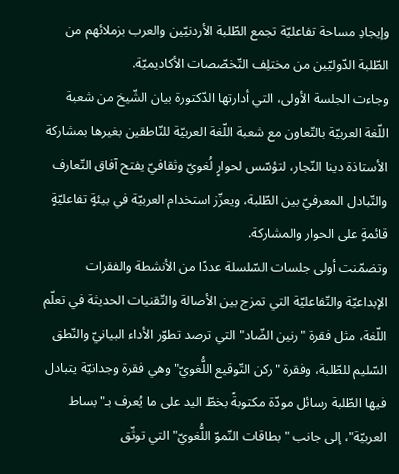وإيجادِ مساحة تفاعليّة تجمع الطّلبة الأردنيّين والعرب بزملائهم من الطّلبة الدّوليّين من مختلِف التّخصّصات الأكاديميّة.
وجاءت الجلسة الأولى، التي أدارتها الدّكتورة بيان الشّيخ من شعبة اللّغة العربيّة بالتّعاون مع شعبة اللّغة العربيّة للنّاطقين بغيرها بمشاركة الأستاذة دينا النّجار، لتؤسّس لحوارٍ لُغويّ وثقافيّ يفتح آفاق التّعارف والتّبادل المعرفيّ بين الطّلبة، ويعزّز استخدام العربيّة في بيئةٍ تفاعليّةٍ قائمةٍ على الحوار والمشاركة.
وتضمّنت أولى جلسات السّلسلة عددًا من الأنشطة والفقرات الإبداعيّة والتّفاعليّة التي تمزج بين الأصالة والتّقنيات الحديثة في تعلّم اللّغة، مثل فقرة "رنين الضّاد" التي ترصد تطوّر الأداء البيانيّ والنّطق السّليم للطّلبة، وفقرة "ركن التّوقيع اللُّغويّ" وهي فقرة وجدانيّة يتبادل فيها الطّلبة رسائل مودّة مكتوبةً بخطّ اليد على ما يُعرف بـ"بساط العربيّة"، إلى جانب "بطاقات النّموّ اللُّغويّ" التي توثّق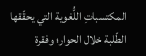المكتسباتِ اللُّغوية التي يحقّقها الطّلبة خلال الحوار؛ وفقرة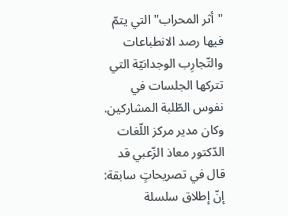"أثر المحراب" التي يتمّ فيها رصد الانطباعات والتّجارِب الوجدانيّة التي تتركها الجلسات في نفوس الطّلبة المشاركين.
وكان مدير مركز اللّغات الدّكتور معاذ الزّعبي قد قال في تصريحاتٍ سابقة: إنّ إطلاق سلسلة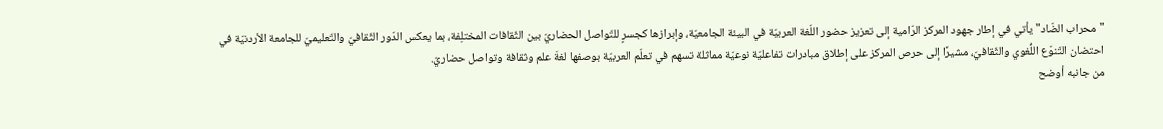"محراب الضّاد" يأتي في إطار جهود المركز الرّامية إلى تعزيز حضور اللّغة العربيّة في البيئة الجامعيّة، وإبرازها كجسرٍ للتّواصل الحضاريّ بين الثّقافات المختلِفة، بما يعكس الدّور الثّقافيّ والتّعليميّ للجامعة الأردنيّة في احتضان التّنوّع اللُّغوي والثّقافيّ، مشيرًا إلى حرص المركز على إطلاق مبادرات تفاعليّة نوعيّة مماثلة تسهم في تعلّم العربيّة بوصفها لغةَ علم وثقافة وتواصل حضاريّ.
من جانبه أوضح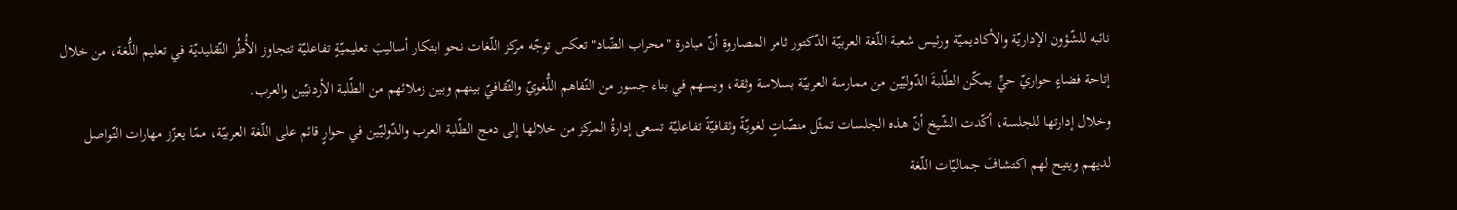نائبه للشّؤون الإداريّة والأكاديميّة ورئيس شعبة اللّغة العربيّة الدّكتور ثامر المصاروة أنّ مبادرة "محراب الضّاد" تعكس توجّه مركز اللّغات نحو ابتكار أساليبَ تعليميّةٍ تفاعليّة تتجاوز الأُطُر التّقليديّة في تعليم اللُّغة، من خلال إتاحة فضاءٍ حواريّ حيٍّ يمكّن الطّلبةَ الدّوليّين من ممارسة العربيّة بسلاسة وثقة، ويسهم في بناء جسور من التّفاهم اللُّغويّ والثّقافيّ بينهم وبين زملائهم من الطّلبة الأردنيّين والعرب.
وخلال إدارتها للجلسة، أكّدت الشّيخ أنّ هذه الجلسات تمثّل منصّاتٍ لغويّةً وثقافيّةً تفاعليّة تسعى إدارةُ المركز من خلالها إلى دمج الطّلبة العرب والدّوليّين في حوارٍ قائم على اللّغة العربيّة، ممّا يعزّز مهارات التّواصل لديهم ويتيح لهم اكتشافَ جماليّات اللّغة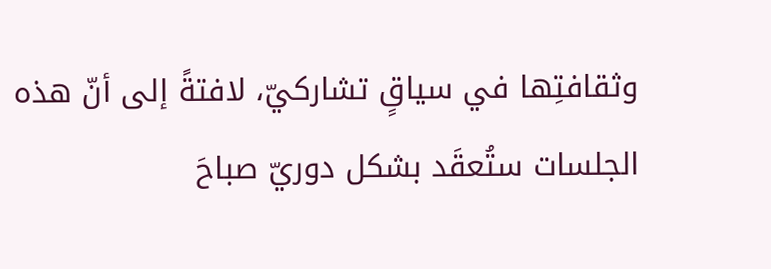وثقافتِها في سياقٍ تشاركيّ، لافتةً إلى أنّ هذه الجلسات ستُعقَد بشكل دوريّ صباحَ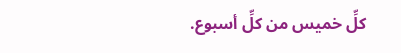كلِّ خميس من كلِّ أسبوع.